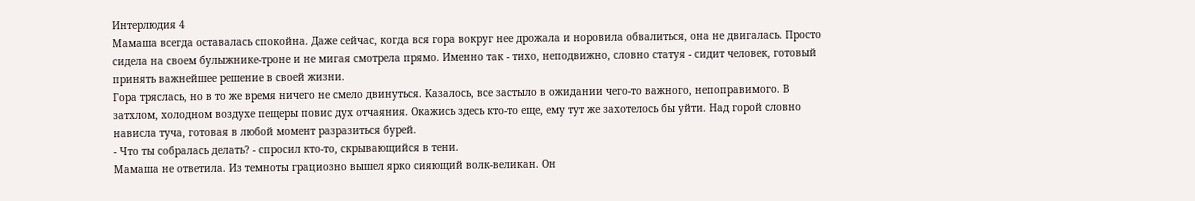Интерлюдия 4
Мамаша всегда оставалась спокойна. Даже сейчас, когда вся гора вокруг нее дрожала и норовила обвалиться, она не двигалась. Просто сидела на своем булыжнике-троне и не мигая смотрела прямо. Именно так - тихо, неподвижно, словно статуя - сидит человек, готовый принять важнейшее решение в своей жизни.
Гора тряслась, но в то же время ничего не смело двинуться. Казалось, все застыло в ожидании чего-то важного, непоправимого. В затхлом, холодном воздухе пещеры повис дух отчаяния. Окажись здесь кто-то еще, ему тут же захотелось бы уйти. Над горой словно нависла туча, готовая в любой момент разразиться бурей.
- Что ты собралась делать? - спросил кто-то, скрывающийся в тени.
Мамаша не ответила. Из темноты грациозно вышел ярко сияющий волк-великан. Он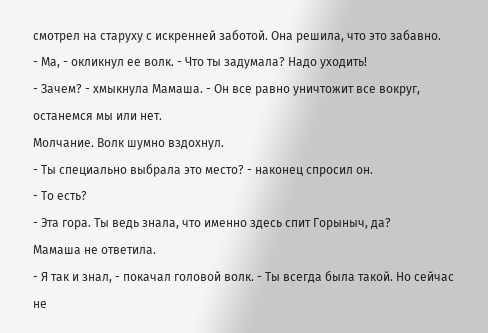смотрел на старуху с искренней заботой. Она решила, что это забавно.
- Ма, - окликнул ее волк. - Что ты задумала? Надо уходить!
- Зачем? - хмыкнула Мамаша. - Он все равно уничтожит все вокруг, останемся мы или нет.
Молчание. Волк шумно вздохнул.
- Ты специально выбрала это место? - наконец спросил он.
- То есть?
- Эта гора. Ты ведь знала, что именно здесь спит Горыныч, да?
Мамаша не ответила.
- Я так и знал, - покачал головой волк. - Ты всегда была такой. Но сейчас не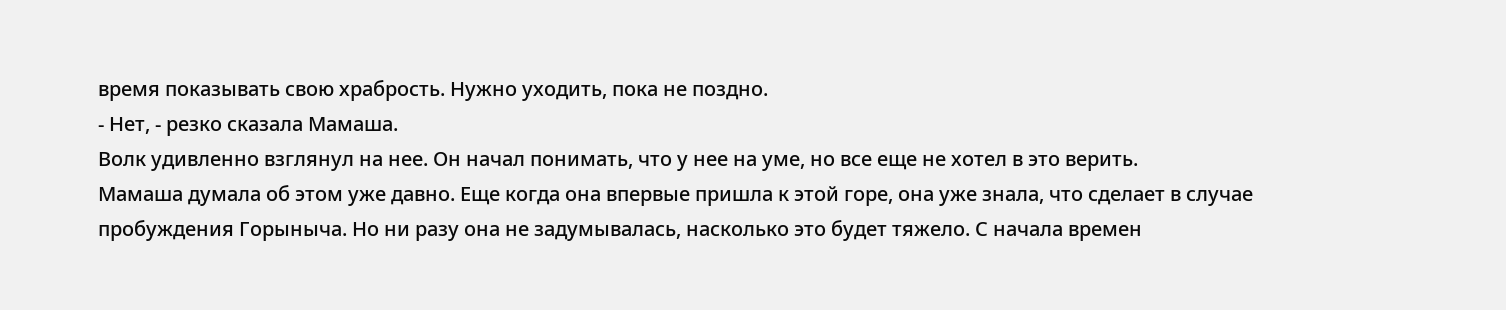время показывать свою храбрость. Нужно уходить, пока не поздно.
- Нет, - резко сказала Мамаша.
Волк удивленно взглянул на нее. Он начал понимать, что у нее на уме, но все еще не хотел в это верить.
Мамаша думала об этом уже давно. Еще когда она впервые пришла к этой горе, она уже знала, что сделает в случае пробуждения Горыныча. Но ни разу она не задумывалась, насколько это будет тяжело. С начала времен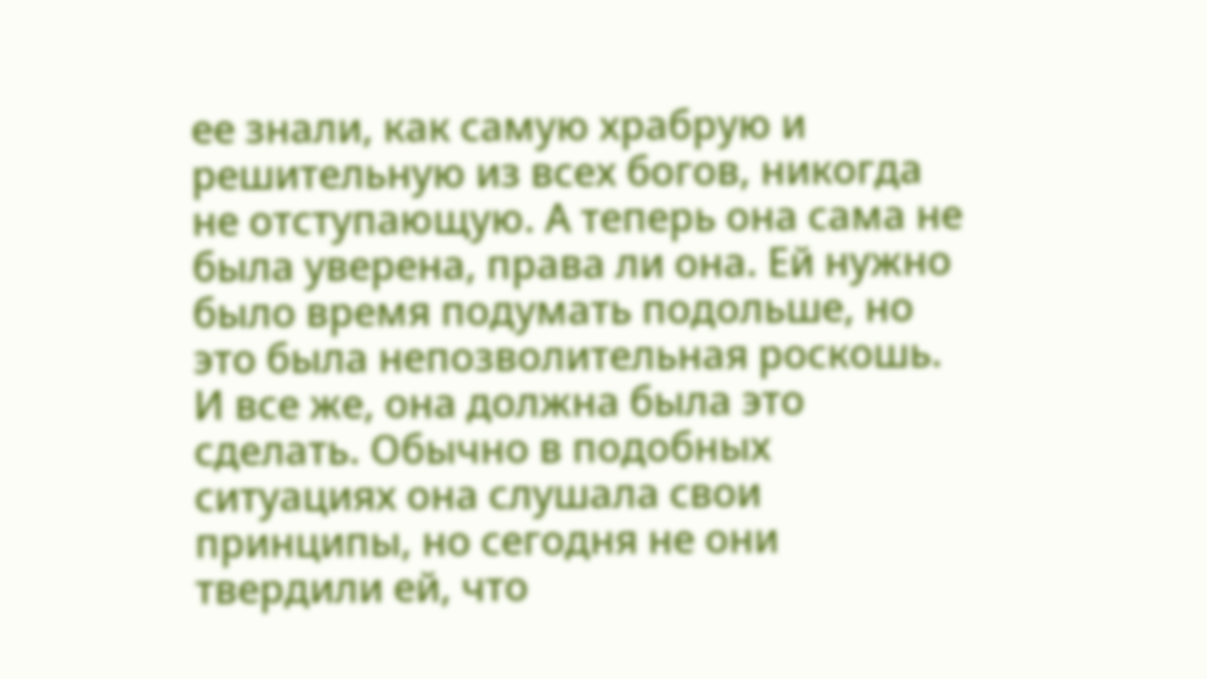ее знали, как самую храбрую и решительную из всех богов, никогда не отступающую. А теперь она сама не была уверена, права ли она. Ей нужно было время подумать подольше, но это была непозволительная роскошь.
И все же, она должна была это сделать. Обычно в подобных ситуациях она слушала свои принципы, но сегодня не они твердили ей, что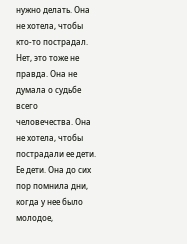нужно делать. Она не хотела, чтобы кто-то пострадал. Нет, это тоже не правда. Она не думала о судьбе всего человечества. Она не хотела, чтобы пострадали ее дети.
Ее дети. Она до сих пор помнила дни, когда у нее было молодое,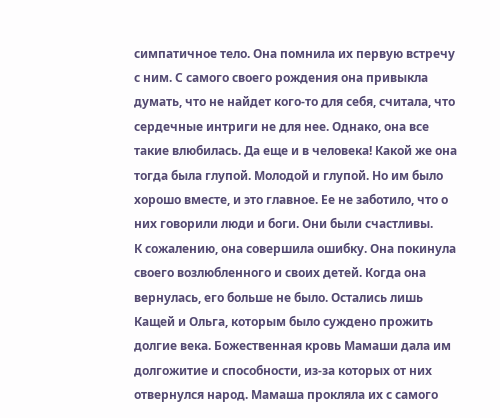симпатичное тело. Она помнила их первую встречу с ним. С самого своего рождения она привыкла думать, что не найдет кого-то для себя, считала, что сердечные интриги не для нее. Однако, она все такие влюбилась. Да еще и в человека! Какой же она тогда была глупой. Молодой и глупой. Но им было хорошо вместе, и это главное. Ее не заботило, что о них говорили люди и боги. Они были счастливы.
К сожалению, она совершила ошибку. Она покинула своего возлюбленного и своих детей. Когда она вернулась, его больше не было. Остались лишь Кащей и Ольга, которым было суждено прожить долгие века. Божественная кровь Мамаши дала им долгожитие и способности, из-за которых от них отвернулся народ. Мамаша прокляла их с самого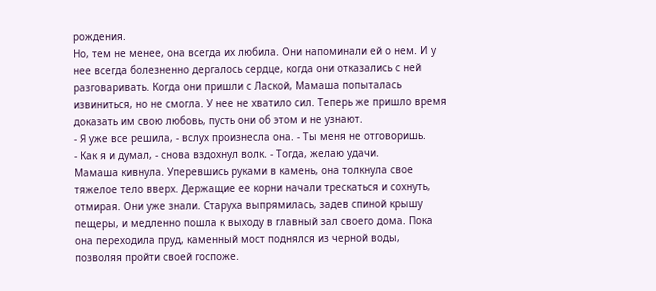рождения.
Но, тем не менее, она всегда их любила. Они напоминали ей о нем. И у нее всегда болезненно дергалось сердце, когда они отказались с ней разговаривать. Когда они пришли с Лаской, Мамаша попыталась извиниться, но не смогла. У нее не хватило сил. Теперь же пришло время доказать им свою любовь, пусть они об этом и не узнают.
- Я уже все решила, - вслух произнесла она. - Ты меня не отговоришь.
- Как я и думал, - снова вздохнул волк. - Тогда, желаю удачи.
Мамаша кивнула. Уперевшись руками в камень, она толкнула свое тяжелое тело вверх. Держащие ее корни начали трескаться и сохнуть, отмирая. Они уже знали. Старуха выпрямилась, задев спиной крышу пещеры, и медленно пошла к выходу в главный зал своего дома. Пока она переходила пруд, каменный мост поднялся из черной воды, позволяя пройти своей госпоже.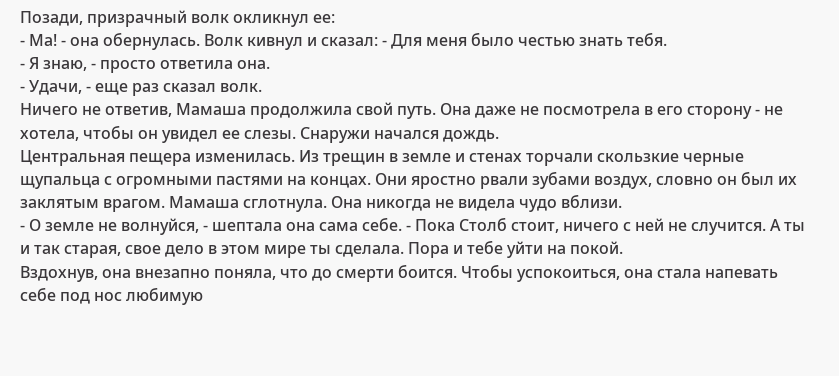Позади, призрачный волк окликнул ее:
- Ма! - она обернулась. Волк кивнул и сказал: - Для меня было честью знать тебя.
- Я знаю, - просто ответила она.
- Удачи, - еще раз сказал волк.
Ничего не ответив, Мамаша продолжила свой путь. Она даже не посмотрела в его сторону - не хотела, чтобы он увидел ее слезы. Снаружи начался дождь.
Центральная пещера изменилась. Из трещин в земле и стенах торчали скользкие черные щупальца с огромными пастями на концах. Они яростно рвали зубами воздух, словно он был их заклятым врагом. Мамаша сглотнула. Она никогда не видела чудо вблизи.
- О земле не волнуйся, - шептала она сама себе. - Пока Столб стоит, ничего с ней не случится. А ты и так старая, свое дело в этом мире ты сделала. Пора и тебе уйти на покой.
Вздохнув, она внезапно поняла, что до смерти боится. Чтобы успокоиться, она стала напевать себе под нос любимую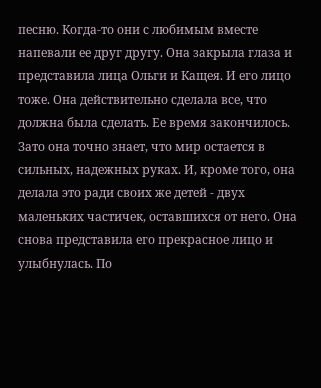песню. Когда-то они с любимым вместе напевали ее друг другу. Она закрыла глаза и представила лица Ольги и Кащея. И его лицо тоже. Она действительно сделала все, что должна была сделать. Ее время закончилось. Зато она точно знает, что мир остается в сильных, надежных руках. И, кроме того, она делала это ради своих же детей - двух маленьких частичек, оставшихся от него. Она снова представила его прекрасное лицо и улыбнулась. По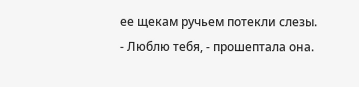ее щекам ручьем потекли слезы.
- Люблю тебя, - прошептала она.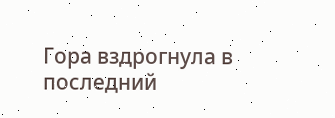Гора вздрогнула в последний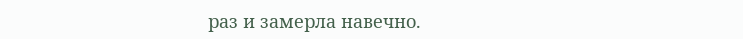раз и замерла навечно.